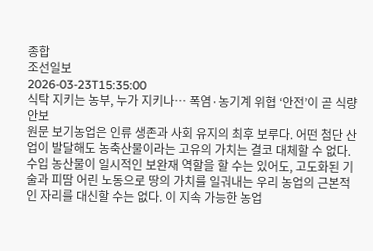종합
조선일보
2026-03-23T15:35:00
식탁 지키는 농부, 누가 지키나… 폭염·농기계 위협 ‘안전’이 곧 식량안보
원문 보기농업은 인류 생존과 사회 유지의 최후 보루다. 어떤 첨단 산업이 발달해도 농축산물이라는 고유의 가치는 결코 대체할 수 없다. 수입 농산물이 일시적인 보완재 역할을 할 수는 있어도, 고도화된 기술과 피땀 어린 노동으로 땅의 가치를 일궈내는 우리 농업의 근본적인 자리를 대신할 수는 없다. 이 지속 가능한 농업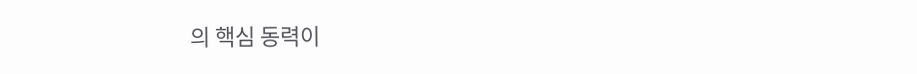의 핵심 동력이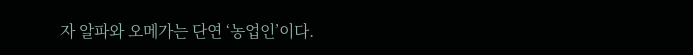자 알파와 오메가는 단연 ‘농업인’이다.